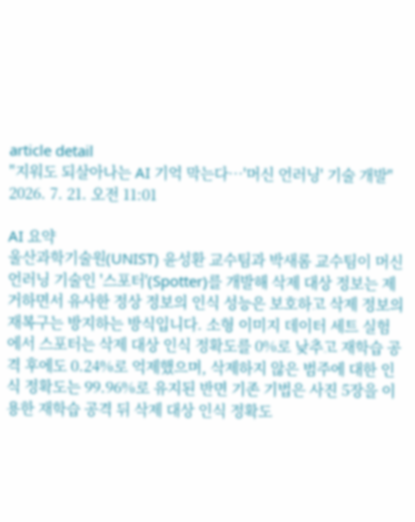article detail
"지워도 되살아나는 AI 기억 막는다…'머신 언러닝' 기술 개발"
2026. 7. 21. 오전 11:01

AI 요약
울산과학기술원(UNIST) 윤성환 교수팀과 박새롬 교수팀이 머신 언러닝 기술인 '스포터'(Spotter)를 개발해 삭제 대상 정보는 제거하면서 유사한 정상 정보의 인식 성능은 보호하고 삭제 정보의 재복구는 방지하는 방식입니다. 소형 이미지 데이터 세트 실험에서 스포터는 삭제 대상 인식 정확도를 0%로 낮추고 재학습 공격 후에도 0.24%로 억제했으며, 삭제하지 않은 범주에 대한 인식 정확도는 99.96%로 유지된 반면 기존 기법은 사진 5장을 이용한 재학습 공격 뒤 삭제 대상 인식 정확도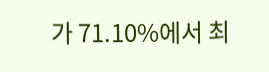가 71.10%에서 최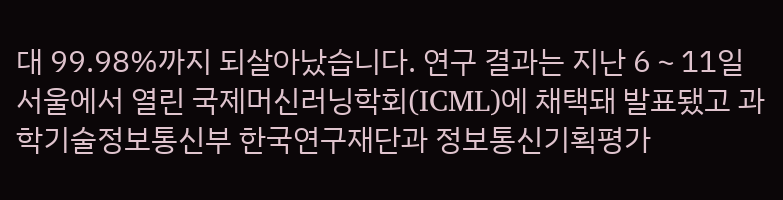대 99.98%까지 되살아났습니다. 연구 결과는 지난 6∼11일 서울에서 열린 국제머신러닝학회(ICML)에 채택돼 발표됐고 과학기술정보통신부 한국연구재단과 정보통신기획평가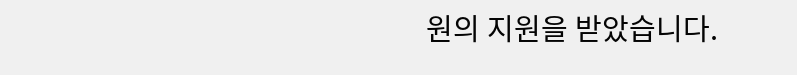원의 지원을 받았습니다.